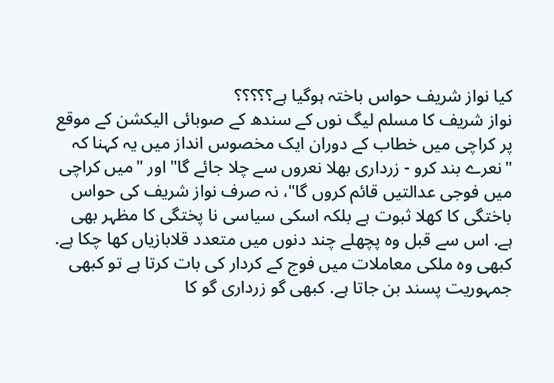کیا نواز شریف حواس باختہ ہوگیا ہے؟؟؟؟؟
نواز شریف کا مسلم لیگ نوں کے سندھ کے صوبائی الیکشن کے موقع پر کراچی میں خطاب کے دوران ایک مخصوس انداز میں یہ کہنا کہ "نعرے بند کرو - زرداری بھلا نعروں سے چلا جائے گا" اور "میں کراچی میں فوجی عدالتیں قائم کروں گا"، نہ صرف نواز شریف کی حواس باختگی کا کھلا ثبوت ہے بلکہ اسکی سیاسی نا پختگی کا مظہر بھی ہے. اس سے قبل وہ پچھلے چند دنوں میں متعدد قلابازیاں کھا چکا ہے. کبھی وہ ملکی معاملات میں فوج کے کردار کی بات کرتا ہے تو کبھی جمہوریت پسند بن جاتا ہے. کبھی گو زرداری گو کا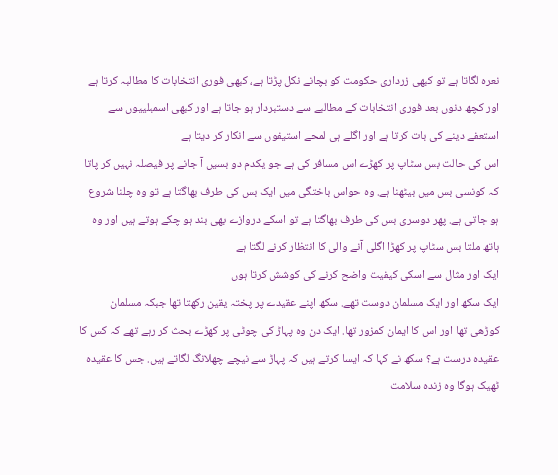نعرہ لگاتا ہے تو کبھی زرداری حکومت کو بچانے نکل پڑتا ہے، کبھی فوری انتخابات کا مطالبہ کرتا ہے اور کچھ دنوں بعد فوری انتخابات کے مطالبے سے دستبردار ہو جاتا ہے اور کبھی اسمبلییوں سے استعفے دینے کی بات کرتا ہے اور اگلے ہی لمحے استیفوں سے انکار کر دیتا ہے
اس کی حالت بس سٹاپ پر کھڑے اس مسافر کی ہے جو یکدم دو بسیں آ جانے پر فیصلہ نہیں کر پاتا کہ کونسی بس میں بیٹھنا ہے. وہ حواس باختگی میں ایک بس کی طرف بھاگتا ہے تو وہ چلنا شروع ہو جاتی ہے. پھر دوسری بس کی طرف بھاگتا ہے تو اسکے دروازے بھی بند ہو چکے ہوتے ہیں اور وہ ہاتھ ملتا بس سٹاپ پر کھڑا اگلی آنے والی کا انتظار کرنے لگتا ہے
ایک اور مثال سے اسکی کیفیت واضح کرنے کی کوشش کرتا ہوں
ایک سکھ اور ایک مسلمان دوست تھے. سکھ اپنے عقیدے پر پختہ یقین رکھتا تھا جبکہ مسلمان کوڑھی تھا اور اس کا ایمان کمزور تھا. ایک دن وہ پہاڑ کی چوٹی پر کھڑے بحث کر رہے تھے کہ کس کا عقیدہ درست ہے؟ سکھ نے کہا کہ ایسا کرتے ہیں کہ پہاڑ سے نیچے چھلانگ لگاتے ہیں. جس کا عقیدہ ٹھیک ہوگا وہ زندہ سلامت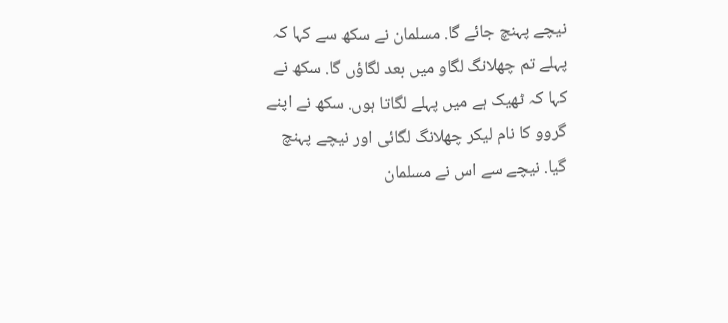نیچے پہنچ جائے گا. مسلمان نے سکھ سے کہا کہ پہلے تم چھلانگ لگاو میں بعد لگاؤں گا. سکھ نے کہا کہ ٹھیک ہے میں پہلے لگاتا ہوں. سکھ نے اپنے گروو کا نام لیکر چھلانگ لگائی اور نیچے پہنچ گیا. نیچے سے اس نے مسلمان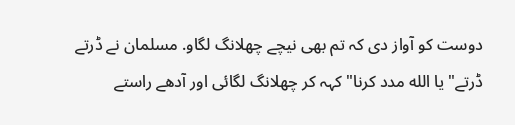دوست کو آواز دی کہ تم بھی نیچے چھلانگ لگاو. مسلمان نے ڈرتے ڈرتے"یا الله مدد کرنا" کہہ کر چھلانگ لگائی اور آدھے راستے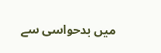میں بدحواسی سے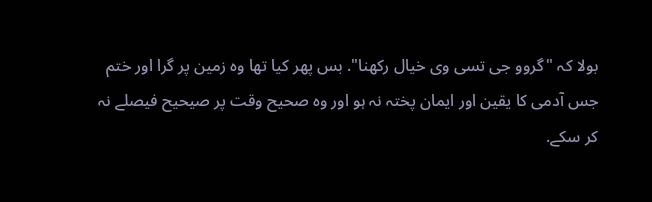بولا کہ "گروو جی تسی وی خیال رکھنا". بس پھر کیا تھا وہ زمین پر گرا اور ختم
جس آدمی کا یقین اور ایمان پختہ نہ ہو اور وہ صحیح وقت پر صیحیح فیصلے نہ کر سکے.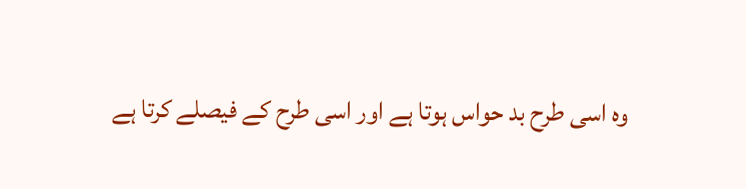وہ اسی طرح بد حواس ہوتا ہے اور اسی طرح کے فیصلے کرتا ہے